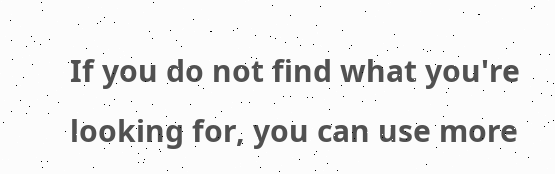If you do not find what you're looking for, you can use more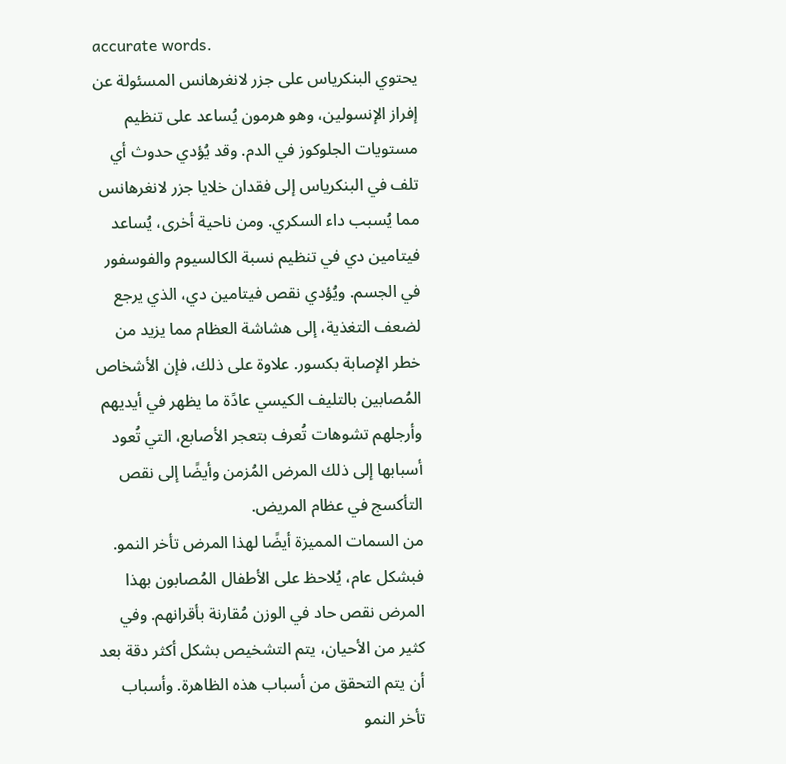accurate words.
يحتوي البنكرياس على جزر لانغرهانس المسئولة عن إفراز الإنسولين، وهو هرمون يُساعد على تنظيم مستويات الجلوكوز في الدم. وقد يُؤدي حدوث أي تلف في البنكرياس إلى فقدان خلايا جزر لانغرهانس مما يُسبب داء السكري. ومن ناحية أخرى، يُساعد فيتامين دي في تنظيم نسبة الكالسيوم والفوسفور في الجسم. ويُؤدي نقص فيتامين دي، الذي يرجع لضعف التغذية، إلى هشاشة العظام مما يزيد من خطر الإصابة بكسور. علاوة على ذلك، فإن الأشخاص المُصابين بالتليف الكيسي عادًة ما يظهر في أيديهم وأرجلهم تشوهات تُعرف بتعجر الأصابع، التي تُعود أسبابها إلى ذلك المرض المُزمن وأيضًا إلى نقص التأكسج في عظام المريض.
من السمات المميزة أيضًا لهذا المرض تأخر النمو. فبشكل عام، يُلاحظ على الأطفال المُصابون بهذا المرض نقص حاد في الوزن مُقارنة بأقرانهم. وفي كثير من الأحيان، يتم التشخيص بشكل أكثر دقة بعد أن يتم التحقق من أسباب هذه الظاهرة. وأسباب تأخر النمو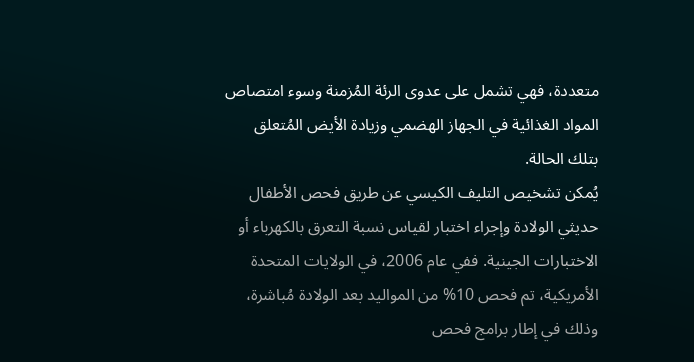متعددة، فهي تشمل على عدوى الرئة المُزمنة وسوء امتصاص المواد الغذائية في الجهاز الهضمي وزيادة الأيض المُتعلق بتلك الحالة.
يُمكن تشخيص التليف الكيسي عن طريق فحص الأطفال حديثي الولادة وإجراء اختبار لقياس نسبة التعرق بالكهرباء أو الاختبارات الجينية. ففي عام 2006، في الولايات المتحدة الأمريكية، تم فحص 10% من المواليد بعد الولادة مُباشرة، وذلك في إطار برامج فحص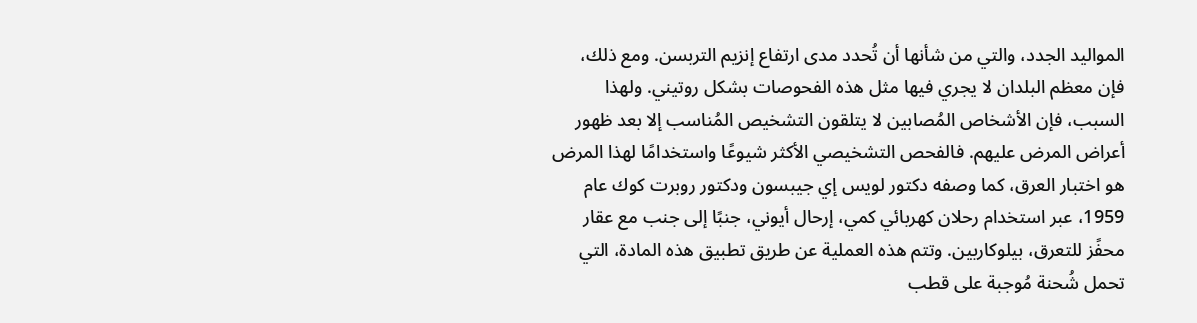المواليد الجدد، والتي من شأنها أن تُحدد مدى ارتفاع إنزيم التربسن. ومع ذلك، فإن معظم البلدان لا يجري فيها مثل هذه الفحوصات بشكل روتيني. ولهذا السبب، فإن الأشخاص المُصابين لا يتلقون التشخيص المُناسب إلا بعد ظهور أعراض المرض عليهم. فالفحص التشخيصي الأكثر شيوعًا واستخدامًا لهذا المرض هو اختبار العرق، كما وصفه دكتور لويس إي جيبسون ودكتور روبرت كوك عام 1959، عبر استخدام رحلان كهربائي كمي، إرحال أيوني، جنبًا إلى جنب مع عقار محفًز للتعرق، بيلوكاربين. وتتم هذه العملية عن طريق تطبيق هذه المادة، التي تحمل شُحنة مُوجبة على قطب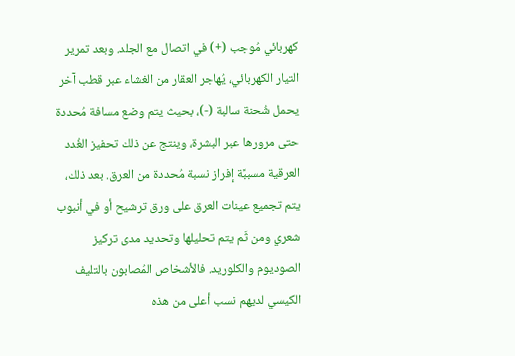كهربائي مُوجب (+) في اتصال مع الجلد. وبعد تمرير التيار الكهربائي، يُهاجر العقار من الغشاء عبر قطب آخر يحمل شُحنة سالبة (-)، بحيث يتم وضع مسافة مُحددة حتى مرورها عبر البشرة، وينتج عن ذلك تحفيز الغُدد العرقية مسببًة إفراز نسبة مُحددة من العرق. بعد ذلك، يتم تجميع عينات العرق على ورق ترشيح أو في أنبوب شعري ومن ثَم يتم تحليلها وتحديد مدى تركيز الصوديوم والكلوريد. فالأشخاص المُصابون بالتليف الكيسي لديهم نسب أعلى من هذه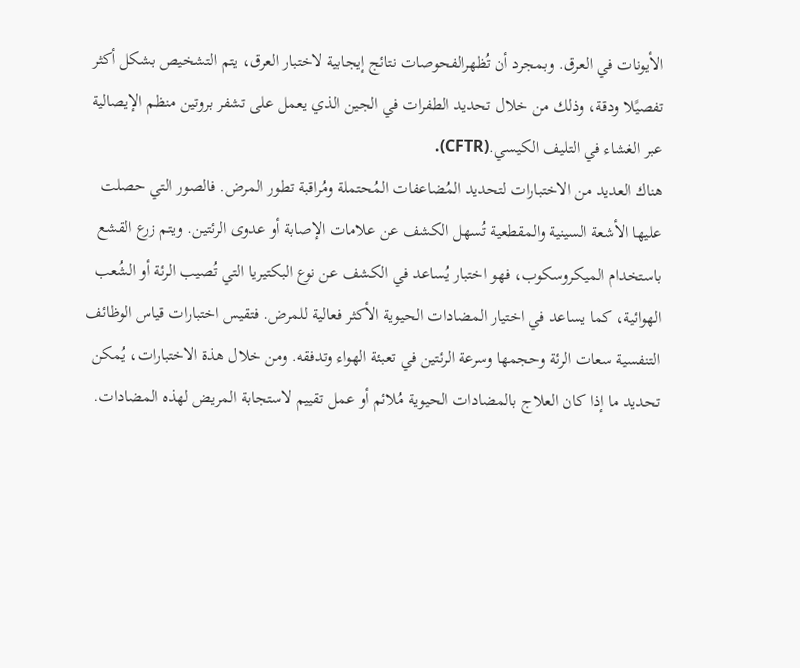الأيونات في العرق. وبمجرد أن تُظهرالفحوصات نتائج إيجابية لاختبار العرق، يتم التشخيص بشكل أكثر تفصيًلا ودقة، وذلك من خلال تحديد الطفرات في الجين الذي يعمل على تشفر بروتين منظم الإيصالية عبر الغشاء في التليف الكيسي.(CFTR).
هناك العديد من الاختبارات لتحديد المُضاعفات المُحتملة ومُراقبة تطور المرض. فالصور التي حصلت عليها الأشعة السينية والمقطعية تُسهل الكشف عن علامات الإصابة أو عدوى الرئتين. ويتم زرع القشع باستخدام الميكروسكوب، فهو اختبار يُساعد في الكشف عن نوع البكتيريا التي تُصيب الرئة أو الشُعب الهوائية، كما يساعد في اختيار المضادات الحيوية الأكثر فعالية للمرض. فتقيس اختبارات قياس الوظائف التنفسية سعات الرئة وحجمها وسرعة الرئتين في تعبئة الهواء وتدفقه. ومن خلال هذة الاختبارات، يُمكن تحديد ما إذا كان العلاج بالمضادات الحيوية مُلائم أو عمل تقييم لاستجابة المريض لهذه المضادات.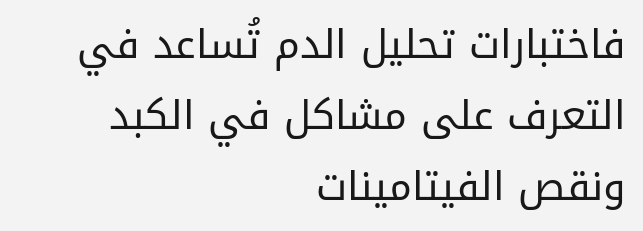فاختبارات تحليل الدم تُساعد في التعرف على مشاكل في الكبد ونقص الفيتامينات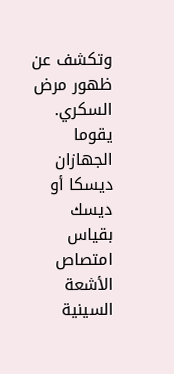وتكشف عن ظهور مرض السكري. يقوما الجهازان ديسكا أو ديسك بقياس امتصاص الأشعة السينية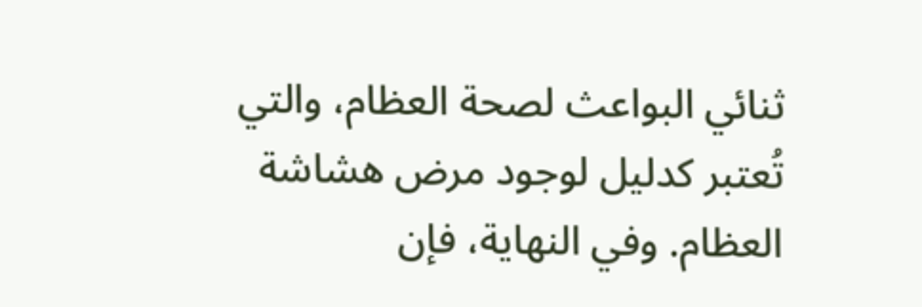ثنائي البواعث لصحة العظام، والتي تُعتبر كدليل لوجود مرض هشاشة العظام. وفي النهاية، فإن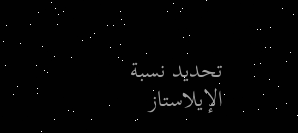تحديد نسبة الإيلاستاز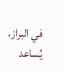في البراز، يُساعد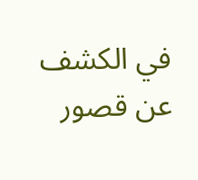في الكشف عن قصور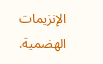الإنزيمات الهضمية.